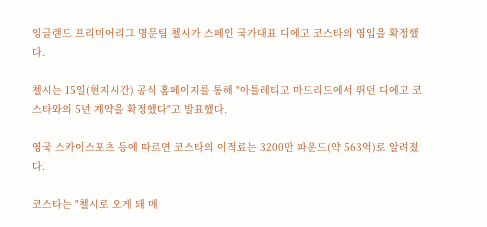잉글랜드 프리미어리그 명문팀 첼시가 스페인 국가대표 디에고 코스타의 영입을 확정했다.

첼시는 15일(현지시간) 공식 홈페이지를 통해 "아틀레티고 마드리드에서 뛰던 디에고 코스타와의 5년 계약을 확정했다"고 발표했다.

영국 스카이스포츠 등에 따르면 코스타의 이적료는 3200만 파운드(약 563억)로 알려졌다.

코스타는 "첼시로 오게 돼 매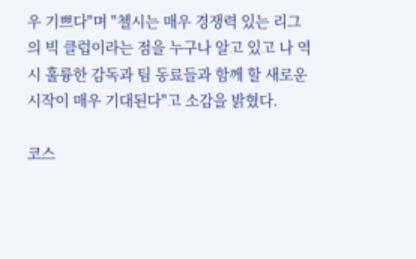우 기쁘다"며 "첼시는 매우 경쟁력 있는 리그의 빅 클럽이라는 점을 누구나 알고 있고 나 역시 훌륭한 감독과 팀 동료들과 함께 할 새로운 시작이 매우 기대된다"고 소감을 밝혔다.

코스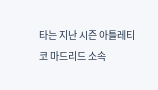타는 지난 시즌 아틀레티코 마드리드 소속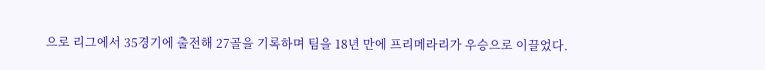으로 리그에서 35경기에 출전해 27골을 기록하며 팀을 18년 만에 프리메라리가 우승으로 이끌었다.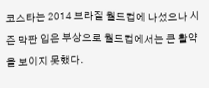코스타는 2014 브라질 월드컵에 나섰으나 시즌 막판 입은 부상으로 월드컵에서는 큰 활약을 보이지 못했다.